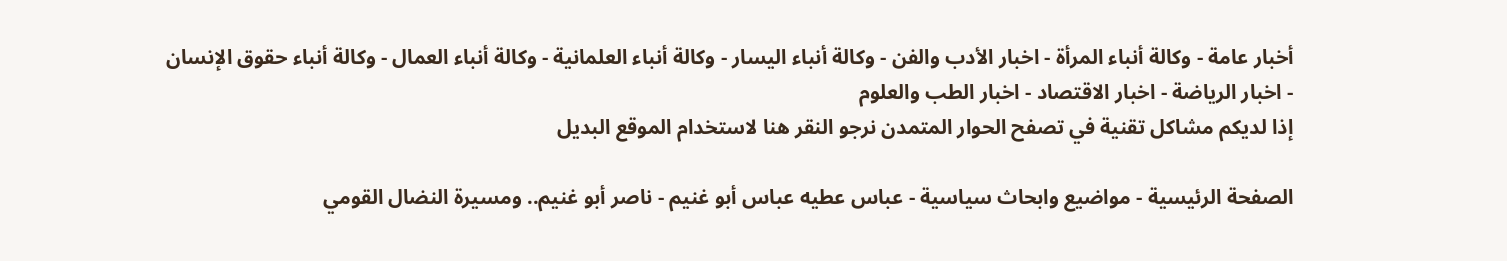أخبار عامة - وكالة أنباء المرأة - اخبار الأدب والفن - وكالة أنباء اليسار - وكالة أنباء العلمانية - وكالة أنباء العمال - وكالة أنباء حقوق الإنسان - اخبار الرياضة - اخبار الاقتصاد - اخبار الطب والعلوم
إذا لديكم مشاكل تقنية في تصفح الحوار المتمدن نرجو النقر هنا لاستخدام الموقع البديل

الصفحة الرئيسية - مواضيع وابحاث سياسية - عباس عطيه عباس أبو غنيم - ناصر أبو غنيم.. ومسيرة النضال القومي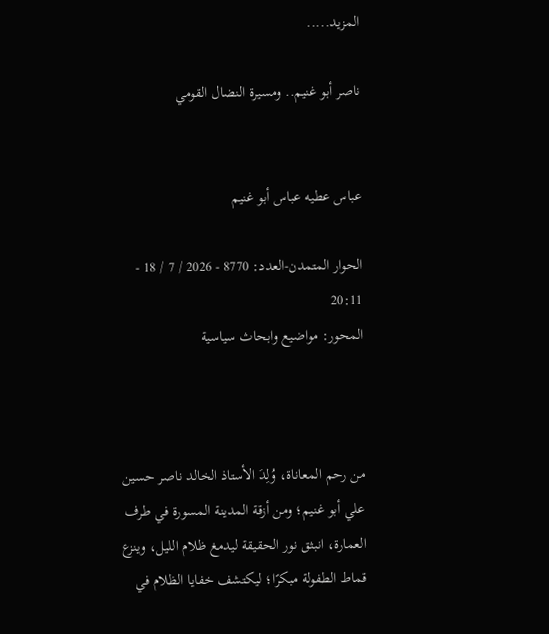المزيد.....

ناصر أبو غنيم.. ومسيرة النضال القومي


عباس عطيه عباس أبو غنيم

الحوار المتمدن-العدد: 8770 - 2026 / 7 / 18 - 20:11
المحور: مواضيع وابحاث سياسية



من رحم المعاناة، وُلِدَ الأستاذ الخالد ناصر حسين علي أبو غنيم؛ ومن أزقة المدينة المسورة في طرف العمارة، انبثق نور الحقيقة ليدمغ ظلام الليل، وينزع قماط الطفولة مبكرًا؛ ليكتشف خفايا الظلام في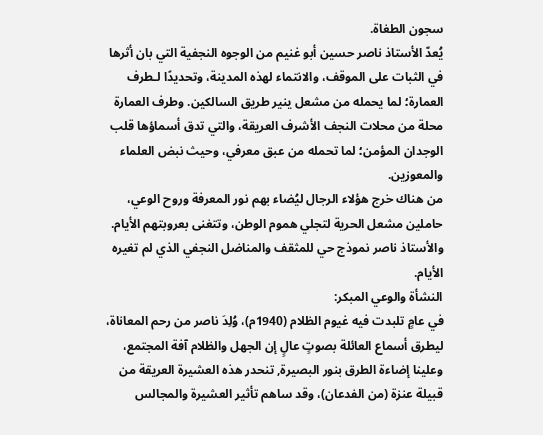سجون الطغاة.
يُعدّ الأستاذ ناصر حسين أبو غنيم من الوجوه النجفية التي بان أثرها في الثبات على الموقف، والانتماء لهذه المدينة، وتحديدًا لـطرف العمارة؛ لما يحمله من مشعل ينير طريق السالكين. وطرف العمارة محلة من محلات النجف الأشرف العريقة، والتي تدق أسماؤها قلب الوجدان المؤمن؛ لما تحمله من عبق معرفي، وحيث نبض العلماء والمعوزين.
من هناك خرج هؤلاء الرجال ليُضاء بهم نور المعرفة وروح الوعي، حاملين مشعل الحرية لتجلي هموم الوطن، وتتغنى بعروبتهم الأيام. والأستاذ ناصر نموذج حي للمثقف والمناضل النجفي الذي لم تغيره الأيام.
النشأة والوعي المبكر:
في عامٍ تلبدت فيه غيوم الظلام (1940م)، وُلِدَ ناصر من رحم المعاناة، ليطرق أسماع العائلة بصوتٍ عالٍ إن الجهل والظلام آفة المجتمع، وعلينا إضاءة الطرق بنور البصيرة, تنحدر هذه العشيرة العريقة من قبيلة عنزة (من الفدعان)، وقد ساهم تأثير العشيرة والمجالس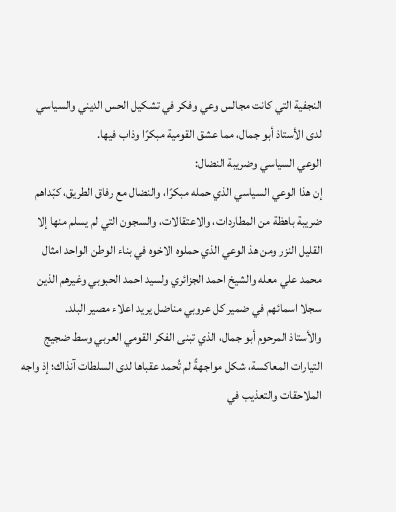النجفية التي كانت مجالس وعي وفكر في تشكيل الحس الديني والسياسي لدى الأستاذ أبو جمال، مما عشق القومية مبكرًا وذاب فيها.
الوعي السياسي وضريبة النضال:
إن هذا الوعي السياسي الذي حمله مبكرًا، والنضال مع رفاق الطريق، كبّداهم ضريبة باهظة من المطاردات، والاعتقالات، والسجون التي لم يسلم منها إلا القليل النزر ومن هذ الوعي الذي حملوه الاخوه في بناء الوطن الواحد امثال محمد علي معله والشيخ احمد الجزائري ولسيد احمد الحبوبي وغيرهم الذين سجلا اسمائهم في ضمير كل عروبي مناضل يريد اعلاء مصير البلد.
والأستاذ المرحوم أبو جمال، الذي تبنى الفكر القومي العربي وسط ضجيج التيارات المعاكسة، شكل مواجهةً لم تُحمد عقباها لدى السلطات آنذاك؛ إذ واجه الملاحقات والتعذيب في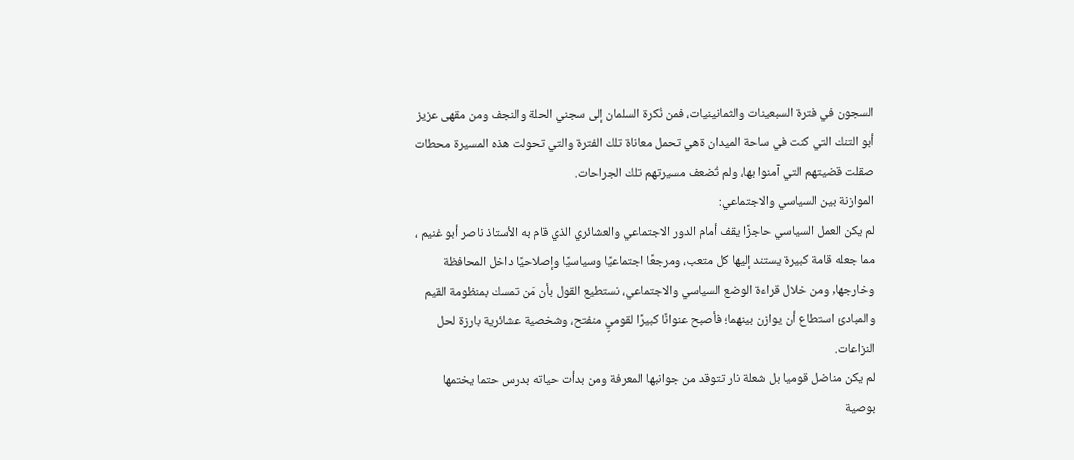السجون في فترة السبعينات والثمانينيات، فمن نُكرة السلمان إلى سجني الحلة والنجف ومن مقهى عزيز أبو التنك التي كنت في ساحة الميدان ةهي تحمل معاناة تلك الفترة والتي تحولت هذه المسيرة محطات صقلت قضيتهم التي آمنوا بها، ولم تُضعف مسيرتهم تلك الجراحات.
الموازنة بين السياسي والاجتماعي:
لم يكن العمل السياسي حاجزًا يقف أمام الدور الاجتماعي والعشائري الذي قام به الأستاذ ناصر أبو غنيم ، مما جعله قامة كبيرة يستند إليها كل متعب، ومرجعًا اجتماعيًا وسياسيًا وإصلاحيًا داخل المحافظة وخارجها, ومن خلال قراءة الوضع السياسي والاجتماعي، نستطيع القول بأن مَن تمسك بمنظومة القيم والمبادئ استطاع أن يوازن بينهما؛ فأصبح عنوانًا كبيرًا لقوميٍ منفتح، وشخصية عشائرية بارزة لحل النزاعات.
لم يكن مناضل قوميا بل شعلة نار تتوقد من جوانبها المعرفة ومن بدأت حياته بدرس حتما يختمها بوصية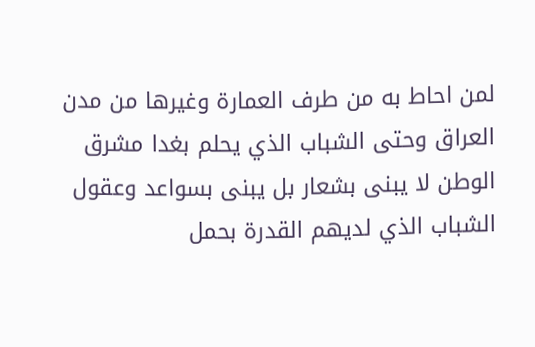لمن احاط به من طرف العمارة وغيرها من مدن العراق وحتى الشباب الذي يحلم بغدا مشرق الوطن لا يبنى بشعار بل يبنى بسواعد وعقول الشباب الذي لديهم القدرة بحمل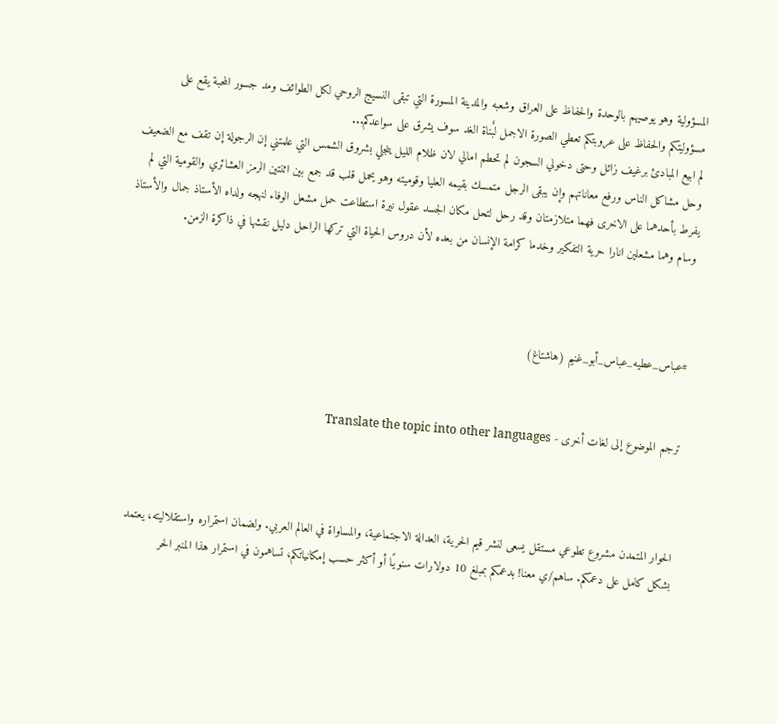المسؤولية وهو يوصيهم بالوحدة والحفاظ على العراق وشعبه والمدينة المسورة التي تبقى النسيج الروحي لكل الطوائف ومد جسور المحبة يقع على مسؤوليتكم والحفاظ على عروبتكم تعطي الصورة الاجمل لبٌناة الغد سوف يشرق على سواعدكم...
لم ابيع المبادئ برغيف زائل وحتى دخولي السجون لم تحطم امالي لان ظلام الليل ينجلي بشروق الشمس التي علمتني إن الرجولة إن تقف مع الضعيف وحل مشاكل الناس ورفع معاناتهم وإن يبقى الرجل متمسك بقيمه العليا وقوميته وهو يحمل قلب قد جمع بين اثنتين الرمز العشائري والقومية التي لم يفرط بأحدهما على الاخرى فهما متلازمتان وقد رحل لتحل مكان الجسد عقول نيرة استطاعت حمل مشعل الوفاء لنهجه ولداه الأستاذ جمال والأستاذ وسام وهما مشعلين انارا حرية التفكير وخدما كرامة الإنسان من بعده لأن دروس الحياة التي تركها الراحل دليل نقشها في ذاكرة الزمن.



#عباس_عطيه_عباس_أبو_غنيم (هاشتاغ)


ترجم الموضوع إلى لغات أخرى - Translate the topic into other languages



الحوار المتمدن مشروع تطوعي مستقل يسعى لنشر قيم الحرية، العدالة الاجتماعية، والمساواة في العالم العربي. ولضمان استمراره واستقلاليته، يعتمد بشكل كامل على دعمكم. ساهم/ي معنا! بدعمكم بمبلغ 10 دولارات سنويًا أو أكثر حسب إمكانياتكم، تساهمون في استمرار هذا المنبر الحر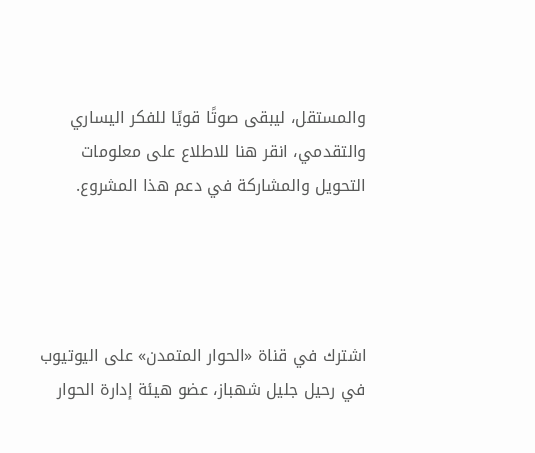والمستقل، ليبقى صوتًا قويًا للفكر اليساري والتقدمي، انقر هنا للاطلاع على معلومات التحويل والمشاركة في دعم هذا المشروع.




اشترك في قناة «الحوار المتمدن» على اليوتيوب
في رحيل جليل شهباز، عضو هيئة إدارة الحوار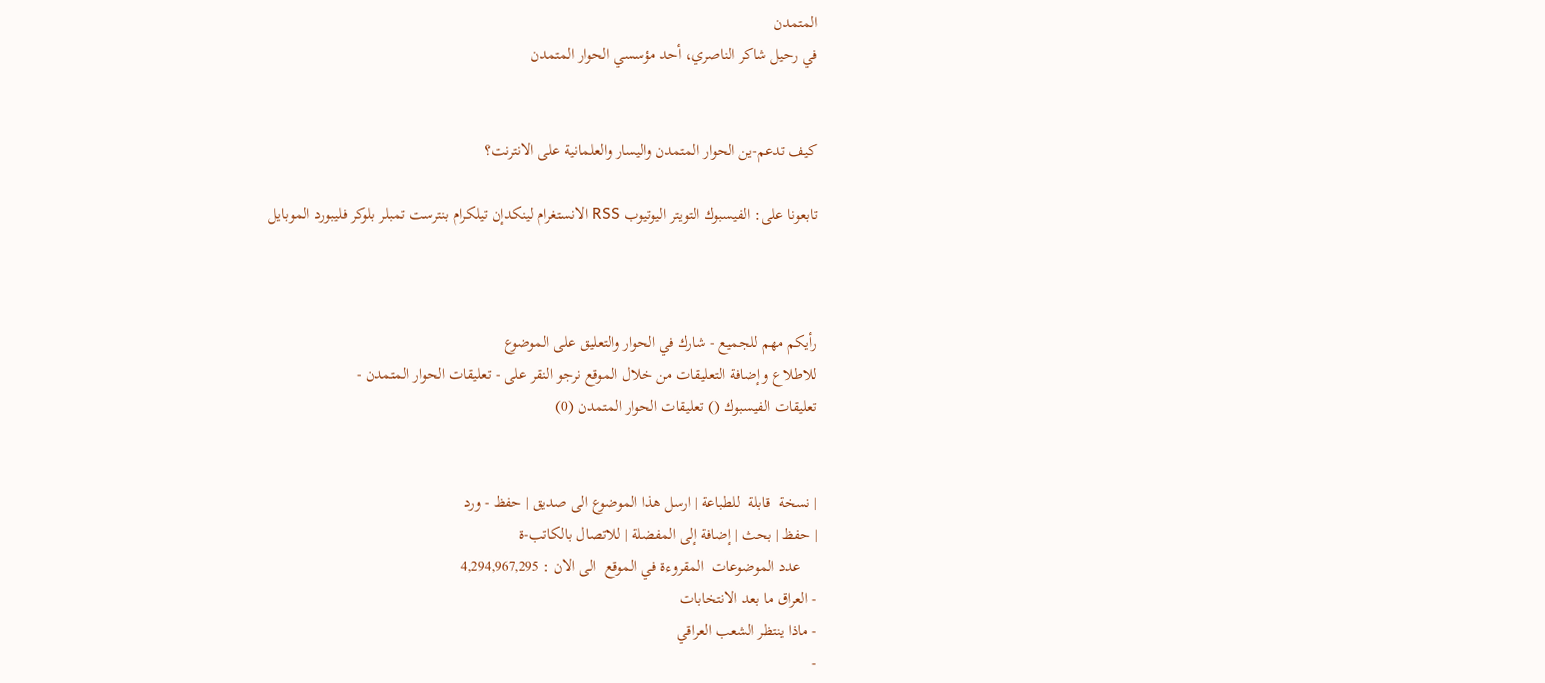المتمدن
في رحيل شاكر الناصري، أحد مؤسسي الحوار المتمدن


كيف تدعم-ين الحوار المتمدن واليسار والعلمانية على الانترنت؟

تابعونا على: الفيسبوك التويتر اليوتيوب RSS الانستغرام لينكدإن تيلكرام بنترست تمبلر بلوكر فليبورد الموبايل



رأيكم مهم للجميع - شارك في الحوار والتعليق على الموضوع
للاطلاع وإضافة التعليقات من خلال الموقع نرجو النقر على - تعليقات الحوار المتمدن -
تعليقات الفيسبوك () تعليقات الحوار المتمدن (0)


| نسخة  قابلة  للطباعة | ارسل هذا الموضوع الى صديق | حفظ - ورد
| حفظ | بحث | إضافة إلى المفضلة | للاتصال بالكاتب-ة
    عدد الموضوعات  المقروءة في الموقع  الى الان : 4,294,967,295
- العراق ما بعد الانتخابات
- ماذا ينتظر الشعب العراقي
-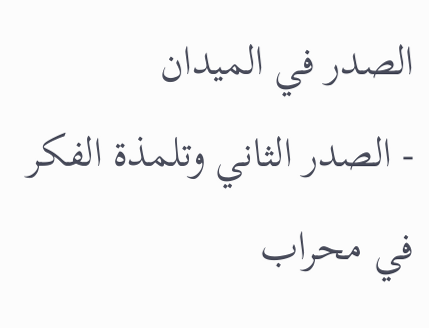الصدر في الميدان
- الصدر الثاني وتلمذة الفكر في محراب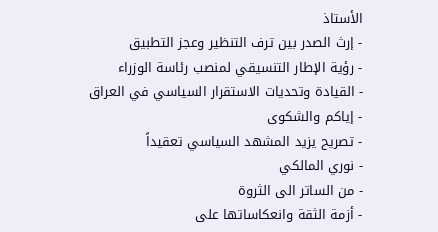الأستاذ
- إرث الصدر بين ترف التنظير وعجز التطبيق
- رؤية الإطار التنسيقي لمنصب رئاسة الوزراء
- القيادة وتحديات الاستقرار السياسي في العراق
- إياكم والشكوى
- تصريح يزيد المشهد السياسي تعقيداً
- نوري المالكي
- من الساتر الى الثروة
- أزمة الثقة وانعكاساتها على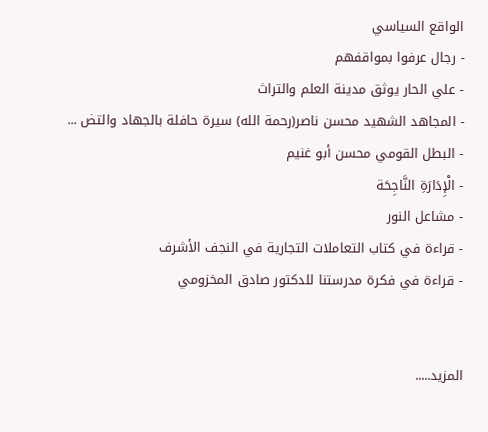الواقع السياسي
- رجال عرفوا بمواقفهم
- علي الحار يوثق مدينة العلم والتراث
- المجاهد الشهيد محسن ناصر(رحمة الله) سيرة حافلة بالجهاد والتض ...
- البطل القومي محسن أبو غنيم
- الْإِدَارَةِ النَّاجِحَة
- مشاعل النور
- قراءة في كتاب التعاملات التجارية في النجف الأشرف
- قراءة في فكرة مدرستنا للدكتور صادق المخزومي


المزيد.....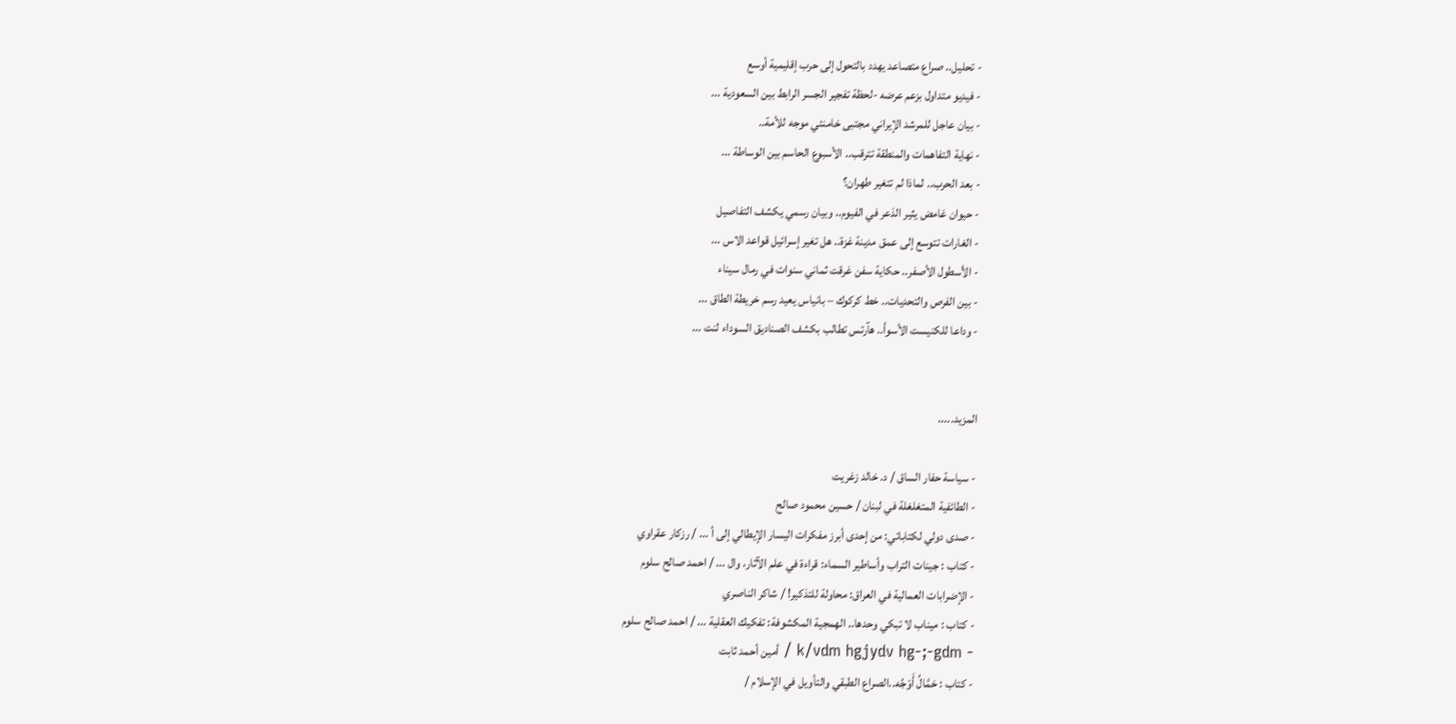- تحليل.. صراع متصاعد يهدد بالتحول إلى حرب إقليمية أوسع
- فيديو متداول بزعم عرضه -لحظة تفجير الجسر الرابط بين السعودية ...
- بيان عاجل للمرشد الإيراني مجتبى خامنئي موجه للأمة..
- نهاية التفاهمات والمنطقة تترقب.. الأسبوع الحاسم بين الوساطة ...
- بعد الحرب.. لماذا لم تتغير طهران؟
- حيوان غامض يثير الذعر في الفيوم.. وبيان رسمي يكشف التفاصيل
- الغارات تتوسع إلى عمق مدينة غزة.. هل تغير إسرائيل قواعد الاس ...
- الأسطول الأصفر.. حكاية سفن غرقت ثماني سنوات في رمال سيناء
- بين الفرص والتحديات.. خط كركوك – بانياس يعيد رسم خريطة الطاق ...
- وداعا للكنيست الأسوأ.. هآرتس تطالب بكشف الصناديق السوداء لنت ...


المزيد.....

- سياسة حفار الساق / د. خالد زغريت
- الطائفية المتغلغلة في لبنان / حسين محمود صالح
- صدى دولي لكتاباتي: من إحدى أبرز مفكرات اليسار الإيطالي إلى أ ... / رزكار عقراوي
- كتاب : جينات التراب وأساطير السماء: قراءة في علم الآثار، وال ... / احمد صالح سلوم
- الإضرابات العمالية في العراق: محاولة للتذكير! / شاكر الناصري
- كتاب : ميناب لا تبكي وحدها.. الهمجية المكشوفة: تفكيك العقلية ... / احمد صالح سلوم
- k/vdm hgjydv hg-;-gdm / أمين أحمد ثابت
- كتاب : حَمَّالُ أَوْجُه..الصراع الطبقي والتأويل في الإسلام /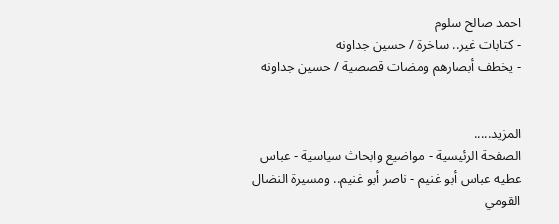احمد صالح سلوم
- كتابات غير.. ساخرة / حسين جداونه
- يخطف أبصارهم ومضات قصصية / حسين جداونه


المزيد.....
الصفحة الرئيسية - مواضيع وابحاث سياسية - عباس عطيه عباس أبو غنيم - ناصر أبو غنيم.. ومسيرة النضال القومي